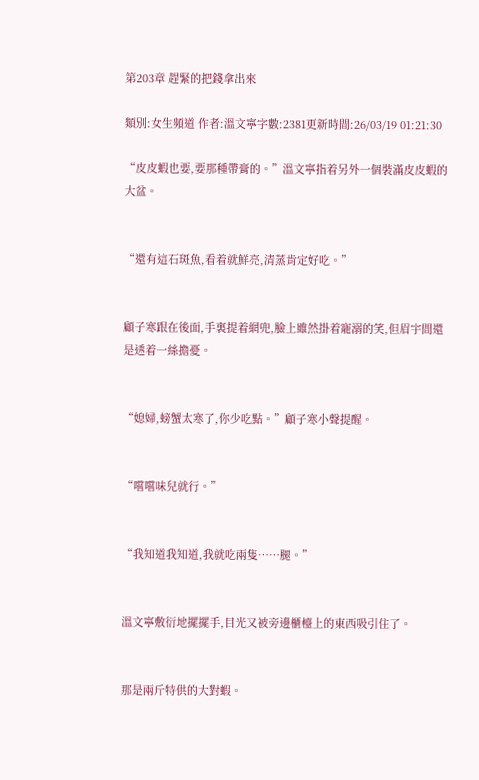第203章 趕緊的把錢拿出來

類別:女生頻道 作者:溫文寧字數:2381更新時間:26/03/19 01:21:30

“皮皮蝦也要,要那種帶膏的。”溫文寧指着另外一個裝滿皮皮蝦的大盆。


“還有這石斑魚,看着就鮮亮,清蒸肯定好吃。”


顧子寒跟在後面,手裏提着網兜,臉上雖然掛着寵溺的笑,但眉宇間還是透着一絲擔憂。


“媳婦,螃蟹太寒了,你少吃點。”顧子寒小聲提醒。


“嚐嚐味兒就行。”


“我知道我知道,我就吃兩隻……腿。”


溫文寧敷衍地擺擺手,目光又被旁邊櫃檯上的東西吸引住了。


那是兩斤特供的大對蝦。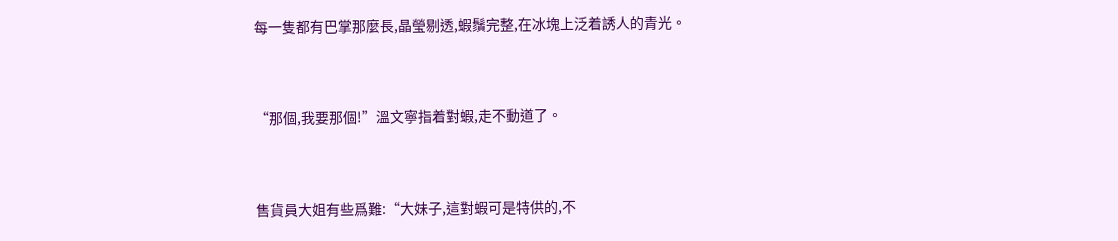每一隻都有巴掌那麼長,晶瑩剔透,蝦鬚完整,在冰塊上泛着誘人的青光。


“那個,我要那個!”溫文寧指着對蝦,走不動道了。


售貨員大姐有些爲難:“大妹子,這對蝦可是特供的,不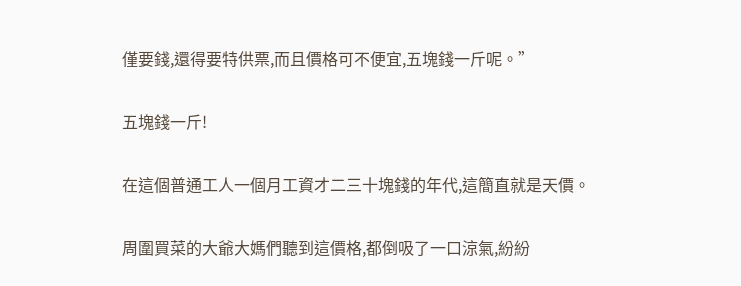僅要錢,還得要特供票,而且價格可不便宜,五塊錢一斤呢。”


五塊錢一斤!


在這個普通工人一個月工資才二三十塊錢的年代,這簡直就是天價。


周圍買菜的大爺大媽們聽到這價格,都倒吸了一口涼氣,紛紛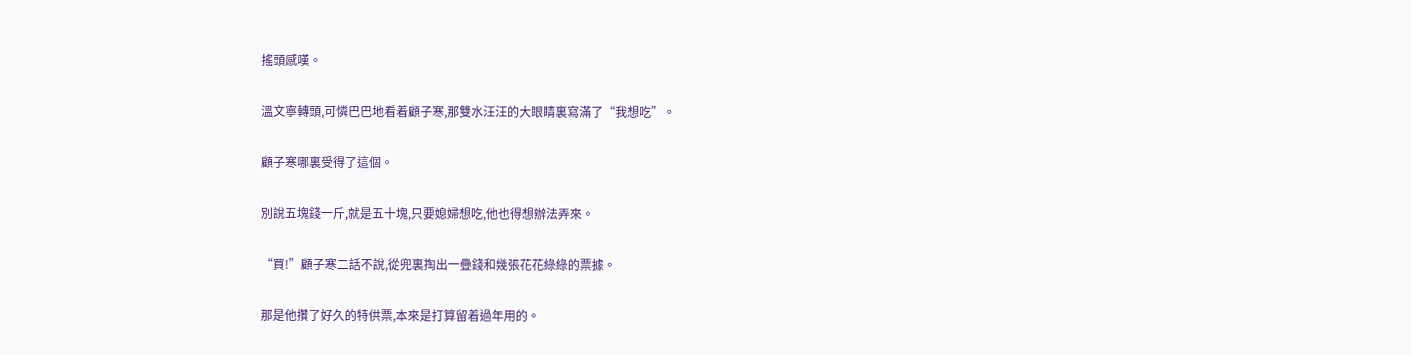搖頭感嘆。


溫文寧轉頭,可憐巴巴地看着顧子寒,那雙水汪汪的大眼睛裏寫滿了“我想吃”。


顧子寒哪裏受得了這個。


別說五塊錢一斤,就是五十塊,只要媳婦想吃,他也得想辦法弄來。


“買!”顧子寒二話不說,從兜裏掏出一疊錢和幾張花花綠綠的票據。


那是他攢了好久的特供票,本來是打算留着過年用的。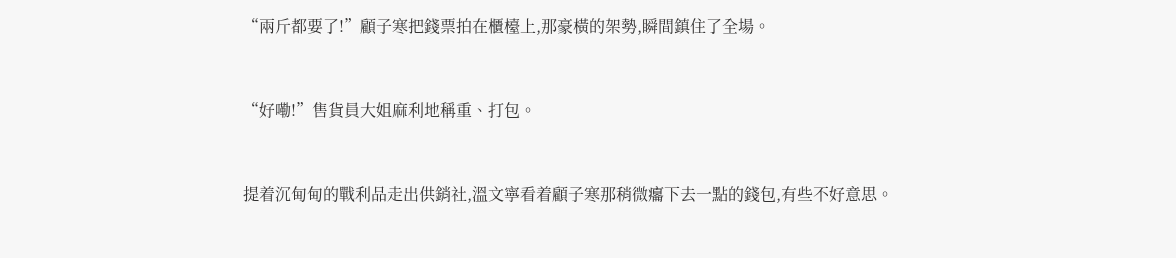“兩斤都要了!”顧子寒把錢票拍在櫃檯上,那豪橫的架勢,瞬間鎮住了全場。


“好嘞!”售貨員大姐麻利地稱重、打包。


提着沉甸甸的戰利品走出供銷社,溫文寧看着顧子寒那稍微癟下去一點的錢包,有些不好意思。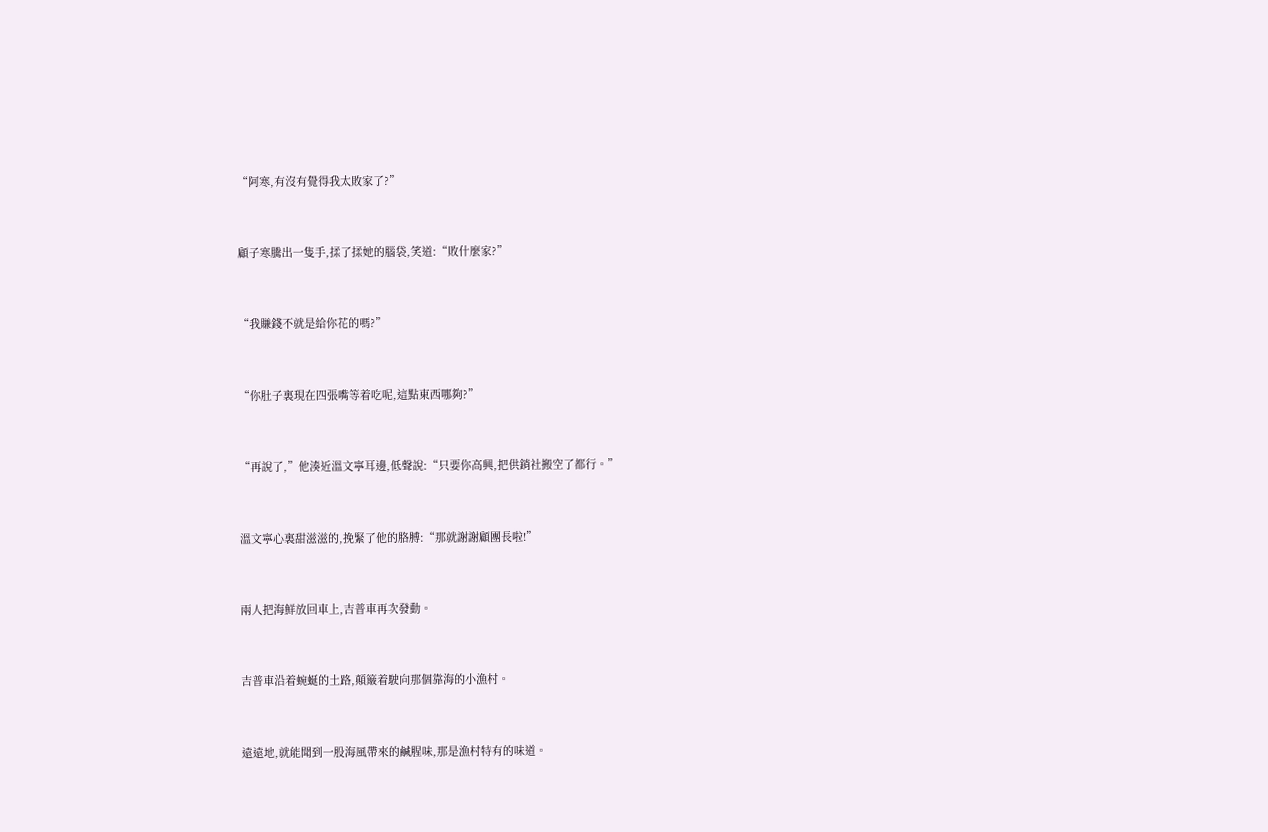“阿寒,有沒有覺得我太敗家了?”


顧子寒騰出一隻手,揉了揉她的腦袋,笑道:“敗什麼家?”


“我賺錢不就是給你花的嗎?”


“你肚子裏現在四張嘴等着吃呢,這點東西哪夠?”


“再說了,”他湊近溫文寧耳邊,低聲說:“只要你高興,把供銷社搬空了都行。”


溫文寧心裏甜滋滋的,挽緊了他的胳膊:“那就謝謝顧團長啦!”


兩人把海鮮放回車上,吉普車再次發動。


吉普車沿着蜿蜒的土路,顛簸着駛向那個靠海的小漁村。


遠遠地,就能聞到一股海風帶來的鹹腥味,那是漁村特有的味道。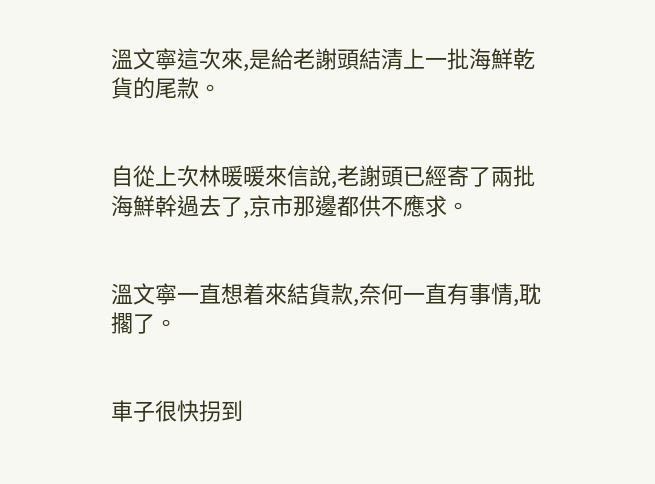溫文寧這次來,是給老謝頭結清上一批海鮮乾貨的尾款。


自從上次林暖暖來信說,老謝頭已經寄了兩批海鮮幹過去了,京市那邊都供不應求。


溫文寧一直想着來結貨款,奈何一直有事情,耽擱了。


車子很快拐到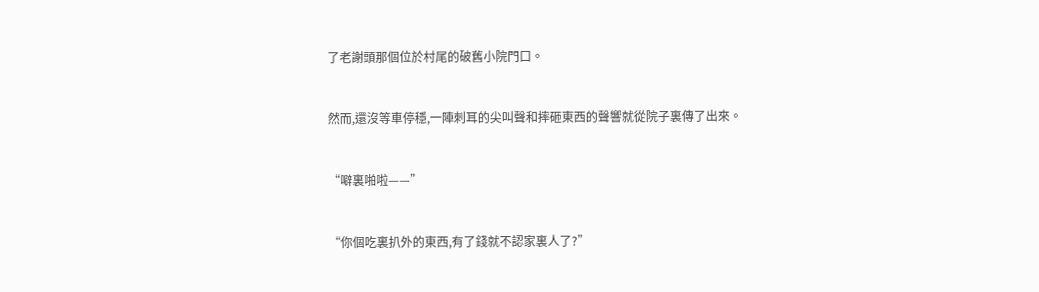了老謝頭那個位於村尾的破舊小院門口。


然而,還沒等車停穩,一陣刺耳的尖叫聲和摔砸東西的聲響就從院子裏傳了出來。


“噼裏啪啦——”


“你個吃裏扒外的東西,有了錢就不認家裏人了?”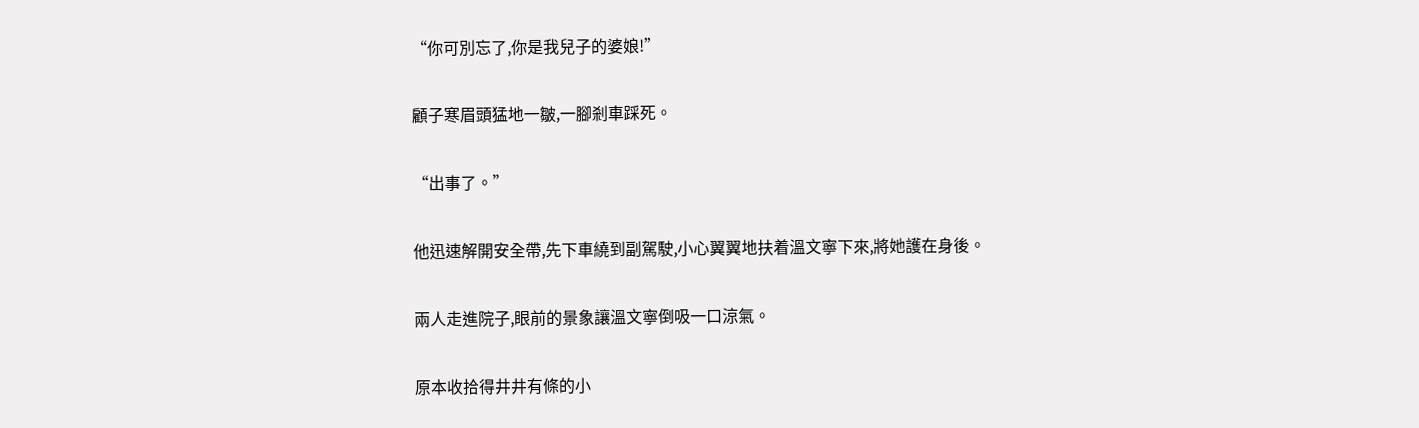“你可別忘了,你是我兒子的婆娘!”


顧子寒眉頭猛地一皺,一腳剎車踩死。


“出事了。”


他迅速解開安全帶,先下車繞到副駕駛,小心翼翼地扶着溫文寧下來,將她護在身後。


兩人走進院子,眼前的景象讓溫文寧倒吸一口涼氣。


原本收拾得井井有條的小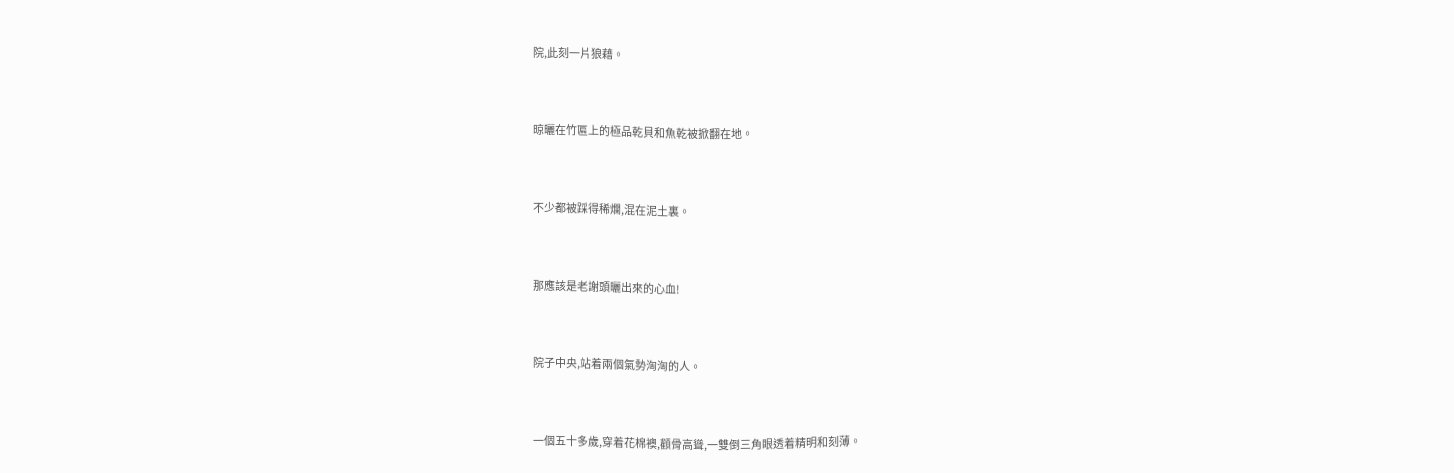院,此刻一片狼藉。


晾曬在竹匾上的極品乾貝和魚乾被掀翻在地。


不少都被踩得稀爛,混在泥土裏。


那應該是老謝頭曬出來的心血!


院子中央,站着兩個氣勢洶洶的人。


一個五十多歲,穿着花棉襖,顴骨高聳,一雙倒三角眼透着精明和刻薄。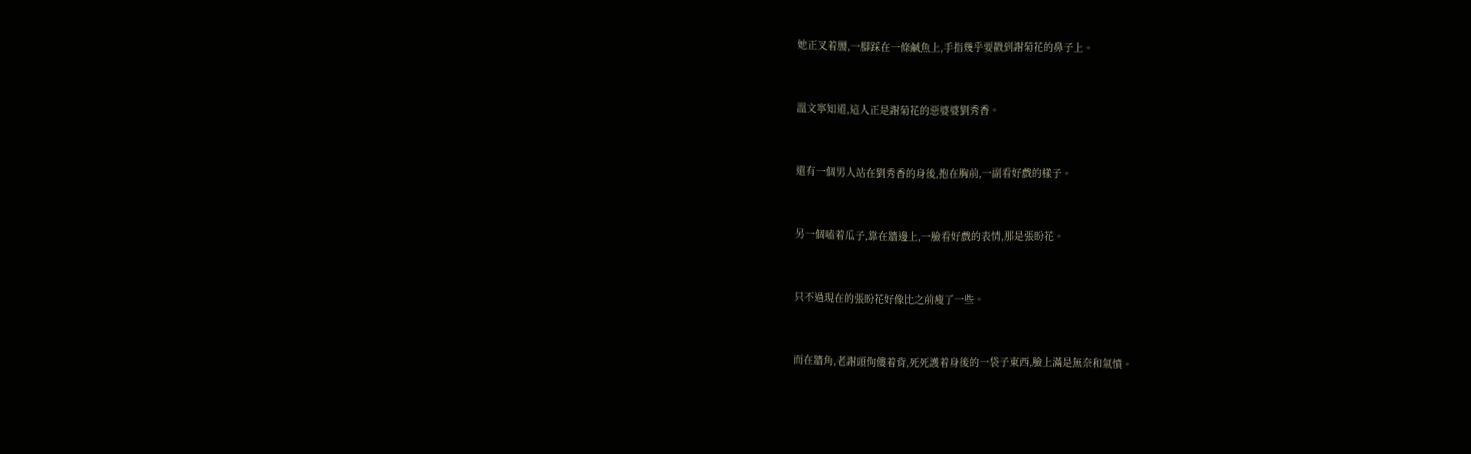她正叉着腰,一腳踩在一條鹹魚上,手指幾乎要戳到謝菊花的鼻子上。


溫文寧知道,這人正是謝菊花的惡婆婆劉秀香。


還有一個男人站在劉秀香的身後,抱在胸前,一副看好戲的樣子。


另一個嗑着瓜子,靠在牆邊上,一臉看好戲的表情,那是張盼花。


只不過現在的張盼花好像比之前瘦了一些。


而在牆角,老謝頭佝僂着背,死死護着身後的一袋子東西,臉上滿是無奈和氣憤。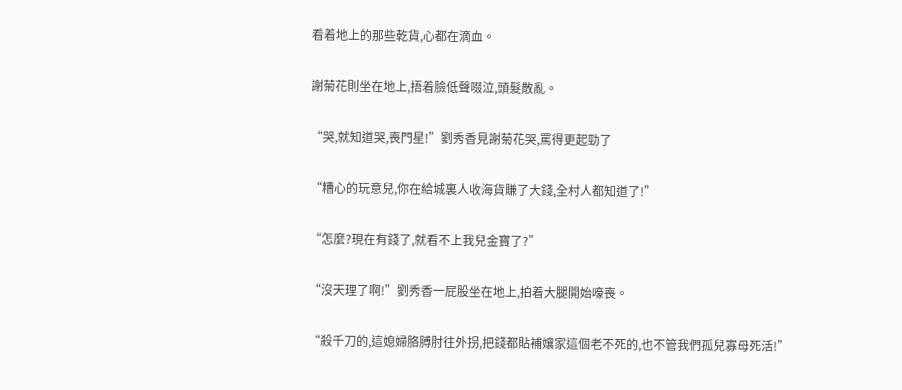看着地上的那些乾貨,心都在滴血。


謝菊花則坐在地上,捂着臉低聲啜泣,頭髮散亂。


“哭,就知道哭,喪門星!”劉秀香見謝菊花哭,罵得更起勁了


“糟心的玩意兒,你在給城裏人收海貨賺了大錢,全村人都知道了!”


“怎麼?現在有錢了,就看不上我兒金寶了?”


“沒天理了啊!”劉秀香一屁股坐在地上,拍着大腿開始嚎喪。


“殺千刀的,這媳婦胳膊肘往外拐,把錢都貼補孃家這個老不死的,也不管我們孤兒寡母死活!”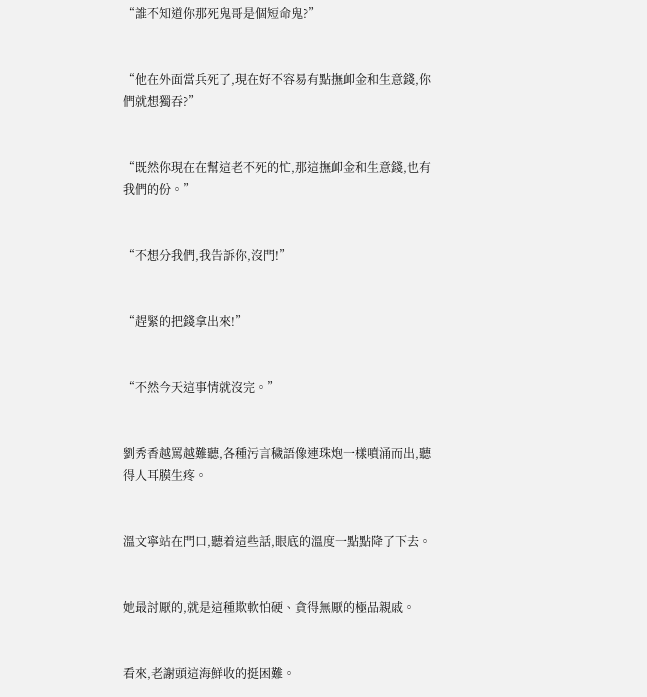“誰不知道你那死鬼哥是個短命鬼?”


“他在外面當兵死了,現在好不容易有點撫卹金和生意錢,你們就想獨吞?”


“既然你現在在幫這老不死的忙,那這撫卹金和生意錢,也有我們的份。”


“不想分我們,我告訴你,沒門!”


“趕緊的把錢拿出來!”


“不然今天這事情就沒完。”


劉秀香越罵越難聽,各種污言穢語像連珠炮一樣噴涌而出,聽得人耳膜生疼。


溫文寧站在門口,聽着這些話,眼底的溫度一點點降了下去。


她最討厭的,就是這種欺軟怕硬、貪得無厭的極品親戚。


看來,老謝頭這海鮮收的挺困難。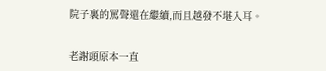院子裏的罵聲還在繼續,而且越發不堪入耳。


老謝頭原本一直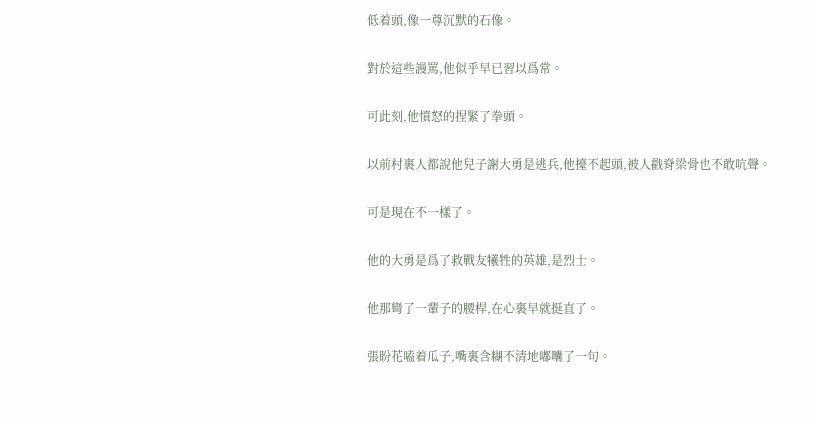低着頭,像一尊沉默的石像。


對於這些謾罵,他似乎早已習以爲常。


可此刻,他憤怒的捏緊了拳頭。


以前村裏人都說他兒子謝大勇是逃兵,他擡不起頭,被人戳脊梁骨也不敢吭聲。


可是現在不一樣了。


他的大勇是爲了救戰友犧牲的英雄,是烈士。


他那彎了一輩子的腰桿,在心裏早就挺直了。


張盼花嗑着瓜子,嘴裏含糊不清地嘟囔了一句。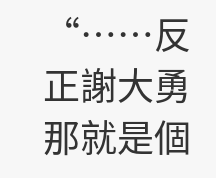“……反正謝大勇那就是個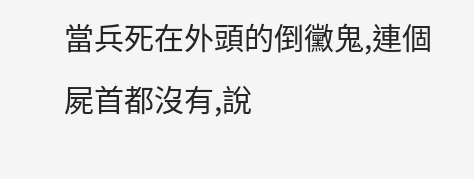當兵死在外頭的倒黴鬼,連個屍首都沒有,說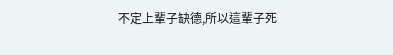不定上輩子缺德,所以這輩子死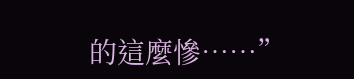的這麼慘……”